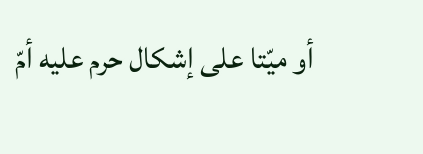أو ميّتا على إشكال حرم عليه أمّ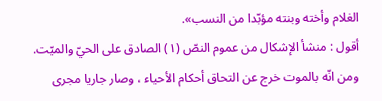الغلام وأخته وبنته مؤبّدا من النسب».
أقول : منشأ الإشكال من عموم النصّ (١) الصادق على الحيّ والميّت.
ومن انّه بالموت خرج عن التحاق أحكام الأحياء ، وصار جاريا مجرى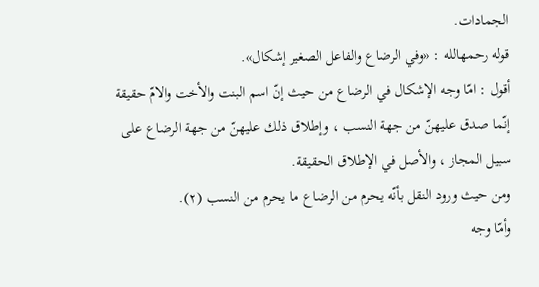الجمادات.
قوله رحمهالله : «وفي الرضاع والفاعل الصغير إشكال».
أقول : امّا وجه الإشكال في الرضاع من حيث إنّ اسم البنت والأخت والامّ حقيقة إنّما صدق عليهنّ من جهة النسب ، وإطلاق ذلك عليهنّ من جهة الرضاع على سبيل المجاز ، والأصل في الإطلاق الحقيقة.
ومن حيث ورود النقل بأنّه يحرم من الرضاع ما يحرم من النسب (٢).
وأمّا وجه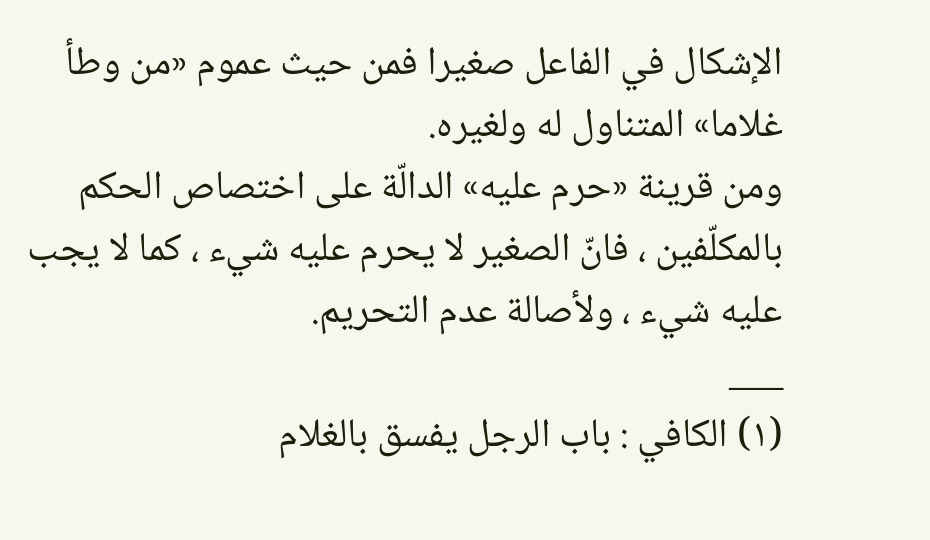الإشكال في الفاعل صغيرا فمن حيث عموم «من وطأ غلاما» المتناول له ولغيره.
ومن قرينة «حرم عليه» الدالّة على اختصاص الحكم بالمكلّفين ، فانّ الصغير لا يحرم عليه شيء ، كما لا يجب عليه شيء ، ولأصالة عدم التحريم.
___
(١) الكافي : باب الرجل يفسق بالغلام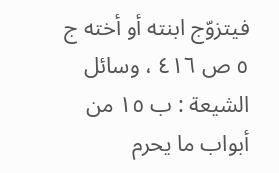فيتزوّج ابنته أو أخته ج ٥ ص ٤١٦ ، وسائل الشيعة : ب ١٥ من أبواب ما يحرم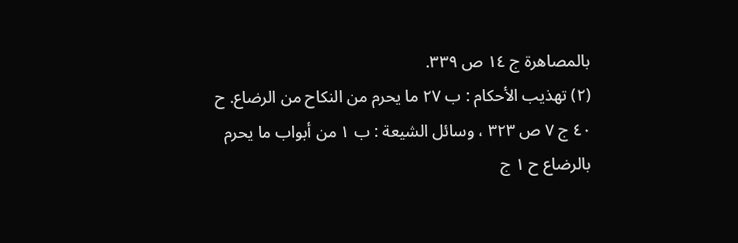بالمصاهرة ج ١٤ ص ٣٣٩.
(٢) تهذيب الأحكام : ب ٢٧ ما يحرم من النكاح من الرضاع. ح ٤٠ ج ٧ ص ٣٢٣ ، وسائل الشيعة : ب ١ من أبواب ما يحرم بالرضاع ح ١ ج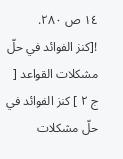١٤ ص ٢٨٠.
![كنز الفوائد في حلّ مشكلات القواعد [ ج ٢ ] كنز الفوائد في حلّ مشكلات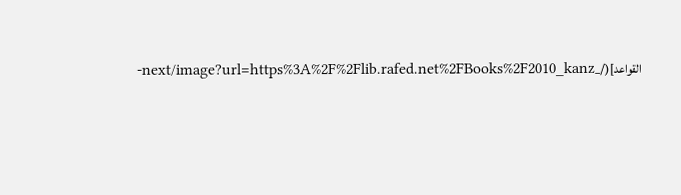القواعد](/_next/image?url=https%3A%2F%2Flib.rafed.net%2FBooks%2F2010_kanz-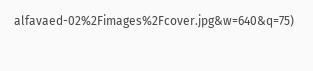alfavaed-02%2Fimages%2Fcover.jpg&w=640&q=75)